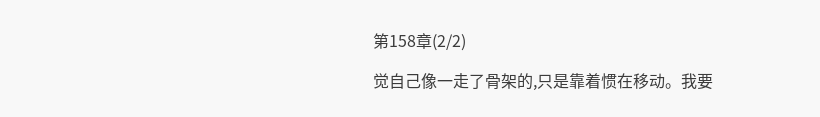第158章(2/2)

觉自己像一走了骨架的,只是靠着惯在移动。我要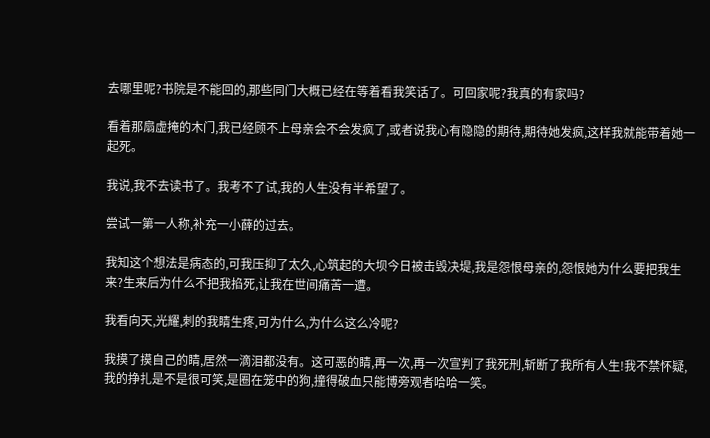去哪里呢?书院是不能回的,那些同门大概已经在等着看我笑话了。可回家呢?我真的有家吗?

看着那扇虚掩的木门,我已经顾不上母亲会不会发疯了,或者说我心有隐隐的期待,期待她发疯,这样我就能带着她一起死。

我说,我不去读书了。我考不了试,我的人生没有半希望了。

尝试一第一人称,补充一小薛的过去。

我知这个想法是病态的,可我压抑了太久,心筑起的大坝今日被击毁决堤,我是怨恨母亲的,怨恨她为什么要把我生来?生来后为什么不把我掐死,让我在世间痛苦一遭。

我看向天,光耀,刺的我睛生疼,可为什么,为什么这么冷呢?

我摸了摸自己的睛,居然一滴泪都没有。这可恶的睛,再一次,再一次宣判了我死刑,斩断了我所有人生!我不禁怀疑,我的挣扎是不是很可笑,是圈在笼中的狗,撞得破血只能博旁观者哈哈一笑。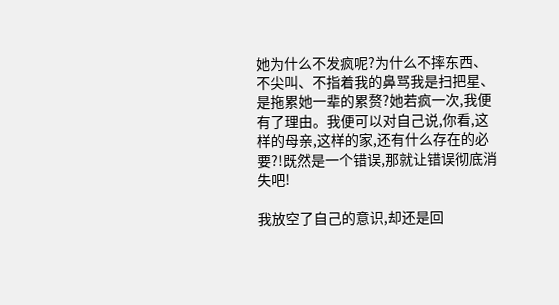她为什么不发疯呢?为什么不摔东西、不尖叫、不指着我的鼻骂我是扫把星、是拖累她一辈的累赘?她若疯一次,我便有了理由。我便可以对自己说,你看,这样的母亲,这样的家,还有什么存在的必要?!既然是一个错误,那就让错误彻底消失吧!

我放空了自己的意识,却还是回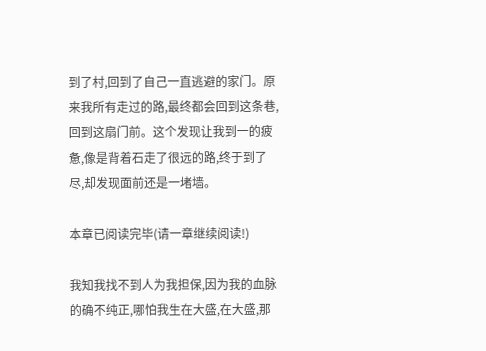到了村,回到了自己一直逃避的家门。原来我所有走过的路,最终都会回到这条巷,回到这扇门前。这个发现让我到一的疲惫,像是背着石走了很远的路,终于到了尽,却发现面前还是一堵墙。

本章已阅读完毕(请一章继续阅读!)

我知我找不到人为我担保,因为我的血脉的确不纯正,哪怕我生在大盛,在大盛,那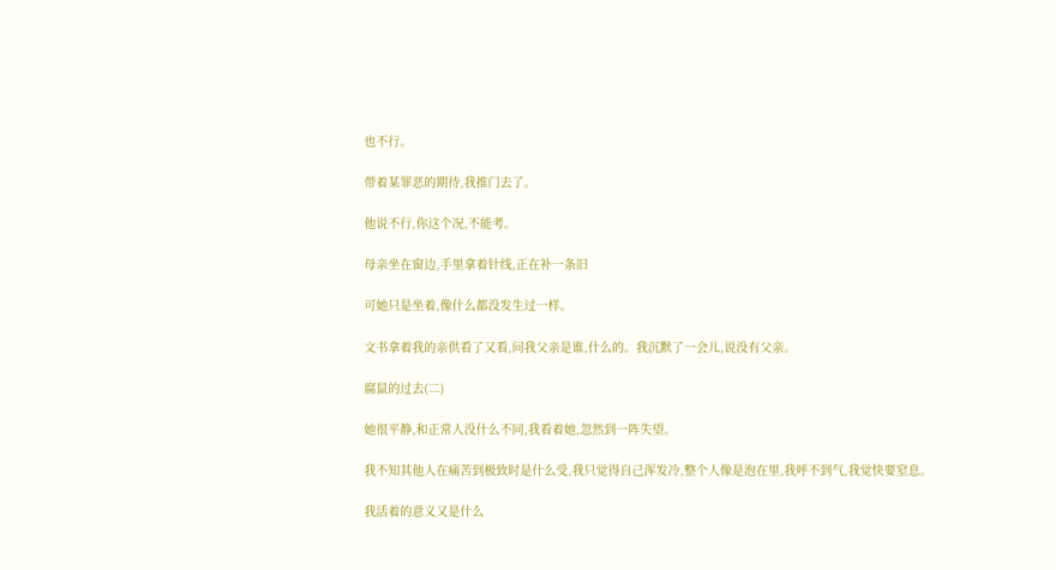也不行。

带着某罪恶的期待,我推门去了。

他说不行,你这个况,不能考。

母亲坐在窗边,手里拿着针线,正在补一条旧

可她只是坐着,像什么都没发生过一样。

文书拿着我的亲供看了又看,问我父亲是谁,什么的。我沉默了一会儿,说没有父亲。

腐鼠的过去(二)

她很平静,和正常人没什么不同,我看着她,忽然到一阵失望。

我不知其他人在痛苦到极致时是什么受,我只觉得自己浑发冷,整个人像是泡在里,我呼不到气,我觉快要窒息。

我活着的意义又是什么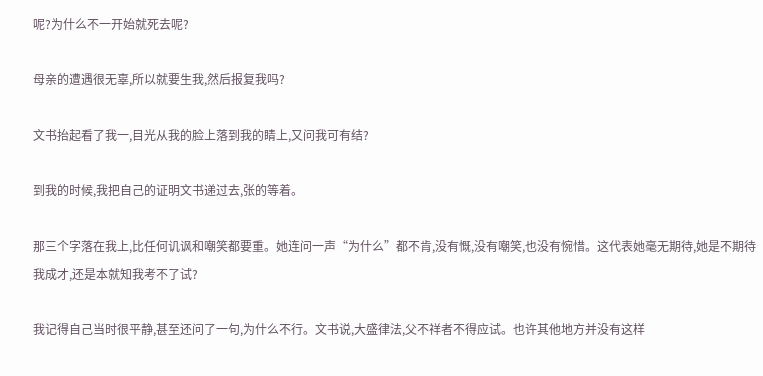呢?为什么不一开始就死去呢?

母亲的遭遇很无辜,所以就要生我,然后报复我吗?

文书抬起看了我一,目光从我的脸上落到我的睛上,又问我可有结?

到我的时候,我把自己的证明文书递过去,张的等着。

那三个字落在我上,比任何讥讽和嘲笑都要重。她连问一声“为什么”都不肯,没有慨,没有嘲笑,也没有惋惜。这代表她毫无期待,她是不期待我成才,还是本就知我考不了试?

我记得自己当时很平静,甚至还问了一句,为什么不行。文书说,大盛律法,父不祥者不得应试。也许其他地方并没有这样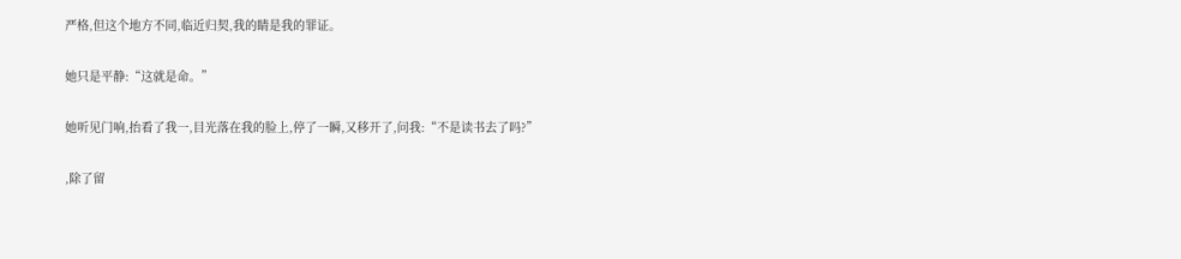严格,但这个地方不同,临近归契,我的睛是我的罪证。

她只是平静:“这就是命。”

她听见门响,抬看了我一,目光落在我的脸上,停了一瞬,又移开了,问我:“不是读书去了吗?”

,除了留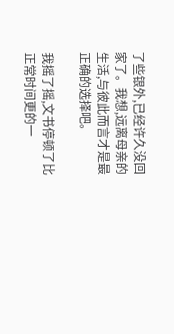了些银外,已经许久没回家了。我想,远离母亲的生活,与彼此而言才是最正确的选择吧。

我摇了摇,文书停顿了比正常时间更的一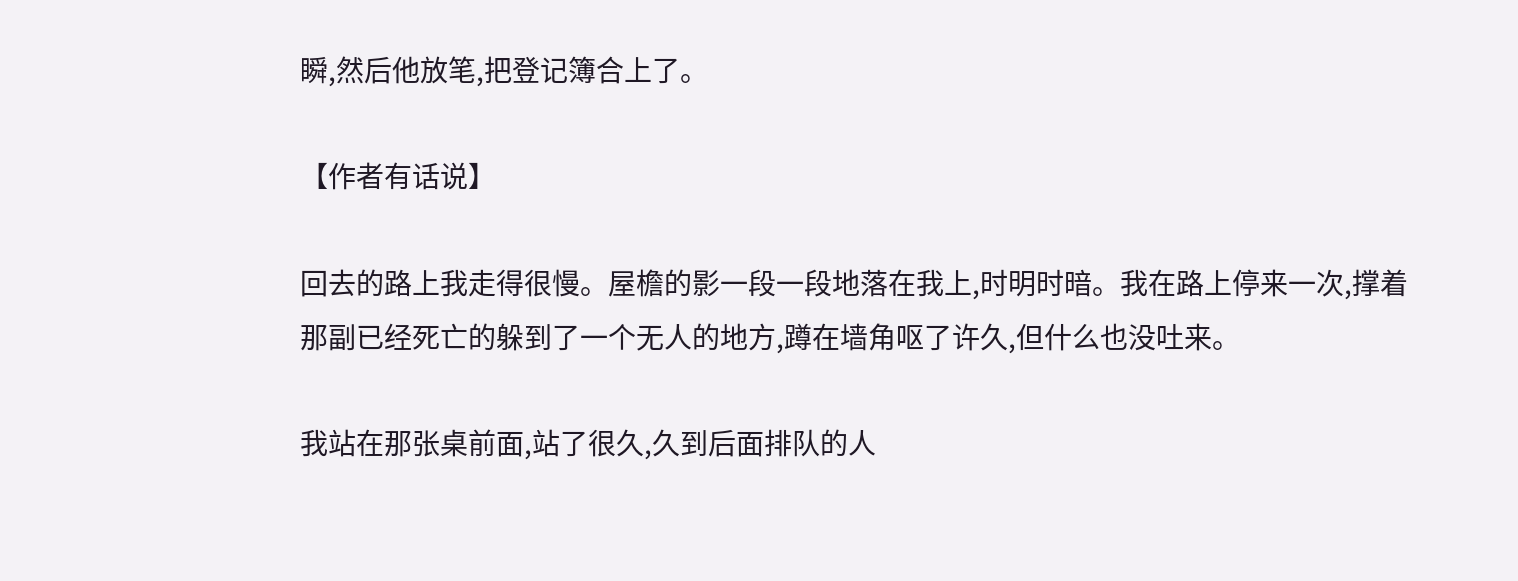瞬,然后他放笔,把登记簿合上了。

【作者有话说】

回去的路上我走得很慢。屋檐的影一段一段地落在我上,时明时暗。我在路上停来一次,撑着那副已经死亡的躲到了一个无人的地方,蹲在墙角呕了许久,但什么也没吐来。

我站在那张桌前面,站了很久,久到后面排队的人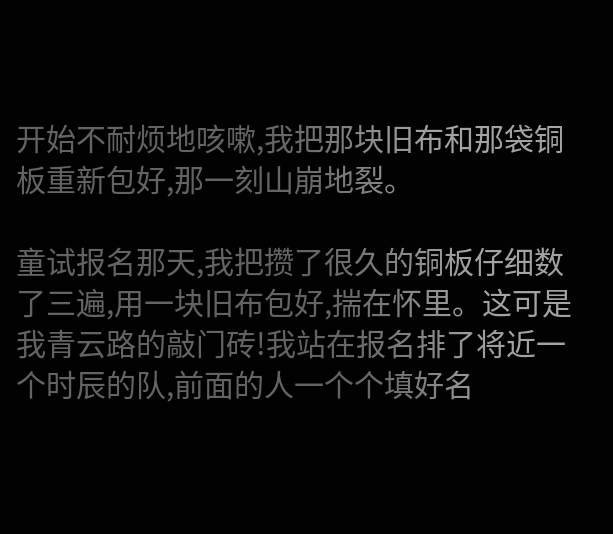开始不耐烦地咳嗽,我把那块旧布和那袋铜板重新包好,那一刻山崩地裂。

童试报名那天,我把攒了很久的铜板仔细数了三遍,用一块旧布包好,揣在怀里。这可是我青云路的敲门砖!我站在报名排了将近一个时辰的队,前面的人一个个填好名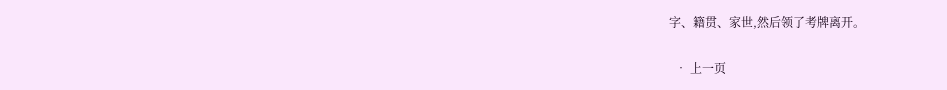字、籍贯、家世,然后领了考牌离开。

  • 上一页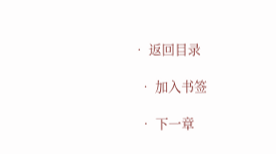• 返回目录

  • 加入书签

  • 下一章